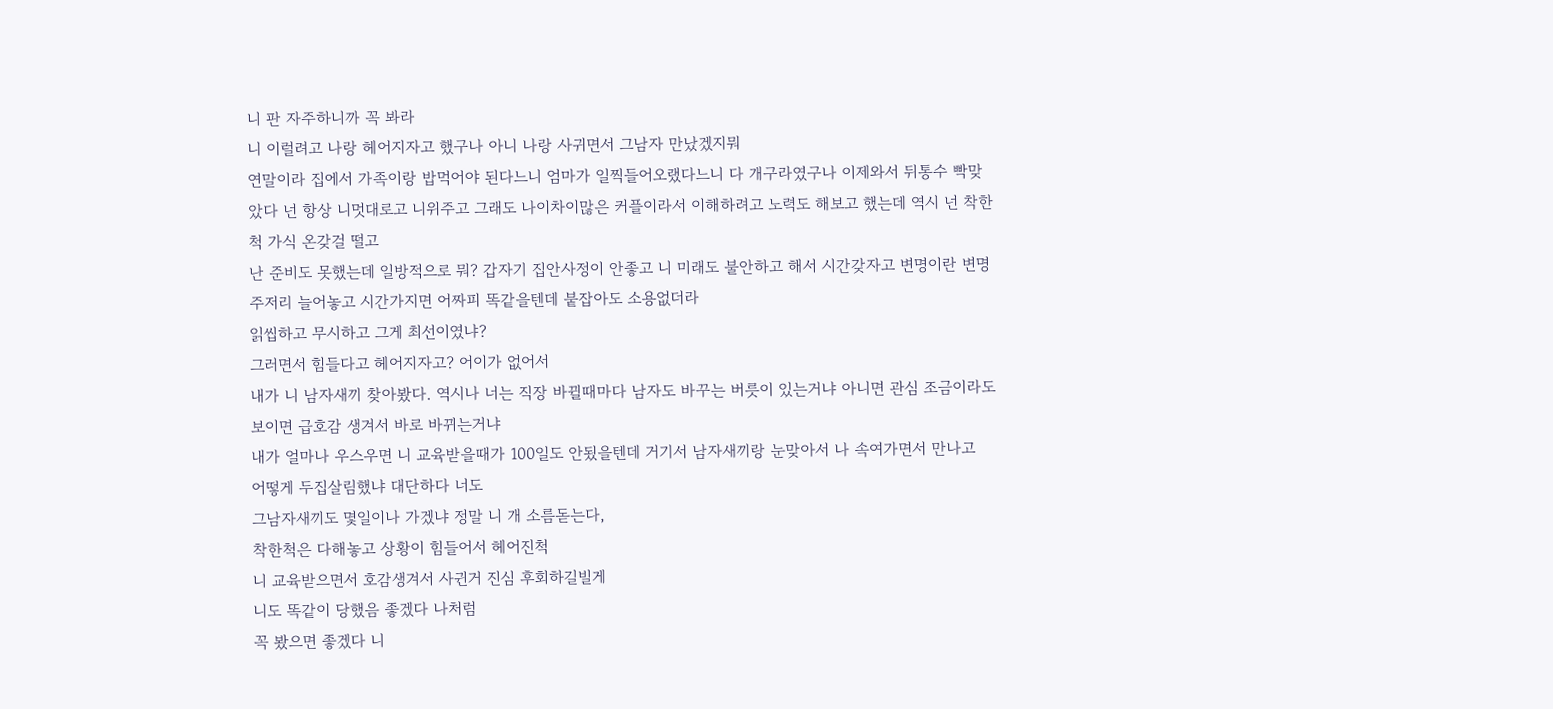니 판 자주하니까 꼭 봐라
니 이럴려고 나랑 헤어지자고 했구나 아니 나랑 사귀면서 그남자 만났겠지뭐
연말이라 집에서 가족이랑 밥먹어야 된다느니 엄마가 일찍들어오랬다느니 다 개구라였구나 이제와서 뒤통수 빡맞았다 넌 항상 니멋대로고 니위주고 그래도 나이차이많은 커플이라서 이해하려고 노력도 해보고 했는데 역시 넌 착한척 가식 온갖걸 떨고
난 준비도 못했는데 일방적으로 뭐? 갑자기 집안사정이 안좋고 니 미래도 불안하고 해서 시간갖자고 변명이란 변명 주저리 늘어놓고 시간가지면 어짜피 똑같을텐데 붙잡아도 소용없더라
읽씹하고 무시하고 그게 최선이였냐?
그러면서 힘들다고 헤어지자고? 어이가 없어서
내가 니 남자새끼 찾아봤다. 역시나 너는 직장 바뀔때마다 남자도 바꾸는 버릇이 있는거냐 아니면 관심 조금이라도 보이면 급호감 생겨서 바로 바뀌는거냐
내가 얼마나 우스우면 니 교육받을때가 100일도 안됬을텐데 거기서 남자새끼랑 눈맞아서 나 속여가면서 만나고
어떻게 두집살림했냐 대단하다 너도
그남자새끼도 몇일이나 가겠냐 정말 니 개 소름돋는다,
착한척은 다해놓고 상황이 힘들어서 헤어진척
니 교육받으면서 호감생겨서 사귄거 진심 후회하길빌게
니도 똑같이 당했음 좋겠다 나처럼
꼭 봤으면 좋겠다 니